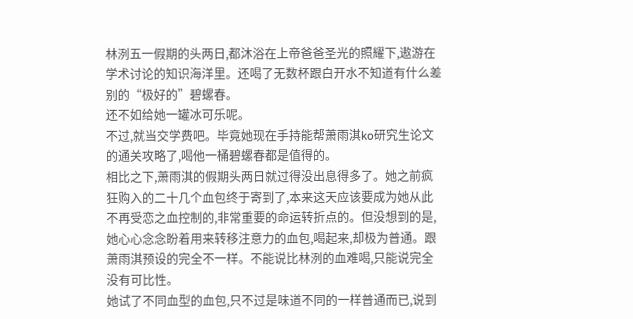林洌五一假期的头两日,都沐浴在上帝爸爸圣光的照耀下,遨游在学术讨论的知识海洋里。还喝了无数杯跟白开水不知道有什么差别的“极好的”碧螺春。
还不如给她一罐冰可乐呢。
不过,就当交学费吧。毕竟她现在手持能帮萧雨淇ko研究生论文的通关攻略了,喝他一桶碧螺春都是值得的。
相比之下,萧雨淇的假期头两日就过得没出息得多了。她之前疯狂购入的二十几个血包终于寄到了,本来这天应该要成为她从此不再受恋之血控制的,非常重要的命运转折点的。但没想到的是,她心心念念盼着用来转移注意力的血包,喝起来,却极为普通。跟萧雨淇预设的完全不一样。不能说比林洌的血难喝,只能说完全没有可比性。
她试了不同血型的血包,只不过是味道不同的一样普通而已,说到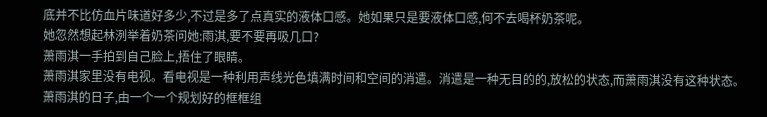底并不比仿血片味道好多少,不过是多了点真实的液体口感。她如果只是要液体口感,何不去喝杯奶茶呢。
她忽然想起林洌举着奶茶问她:雨淇,要不要再吸几口?
萧雨淇一手拍到自己脸上,捂住了眼睛。
萧雨淇家里没有电视。看电视是一种利用声线光色填满时间和空间的消遣。消遣是一种无目的的,放松的状态,而萧雨淇没有这种状态。萧雨淇的日子,由一个一个规划好的框框组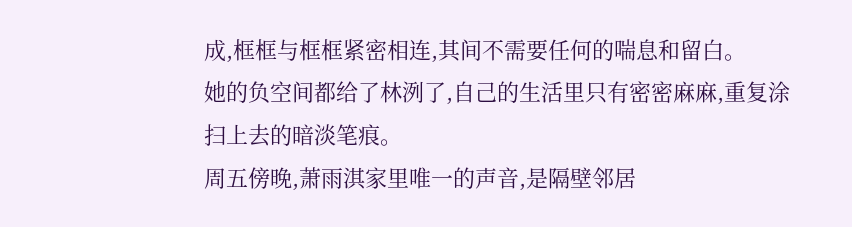成,框框与框框紧密相连,其间不需要任何的喘息和留白。
她的负空间都给了林洌了,自己的生活里只有密密麻麻,重复涂扫上去的暗淡笔痕。
周五傍晚,萧雨淇家里唯一的声音,是隔壁邻居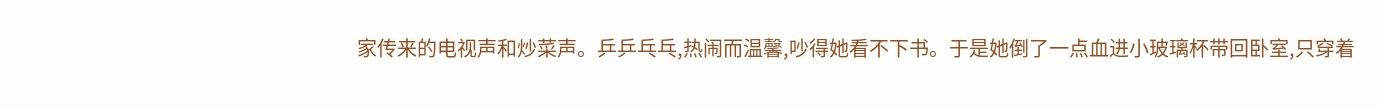家传来的电视声和炒菜声。乒乒乓乓,热闹而温馨,吵得她看不下书。于是她倒了一点血进小玻璃杯带回卧室,只穿着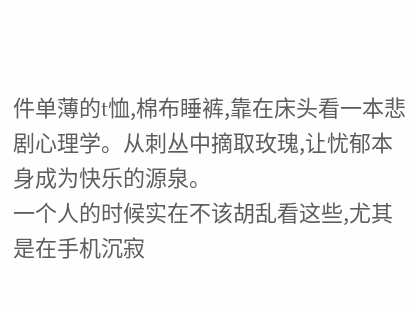件单薄的t恤,棉布睡裤,靠在床头看一本悲剧心理学。从刺丛中摘取玫瑰,让忧郁本身成为快乐的源泉。
一个人的时候实在不该胡乱看这些,尤其是在手机沉寂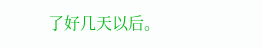了好几天以后。